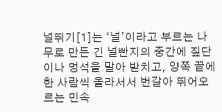널뛰기[1]는 ‘널’이라고 부르는 나무로 만든 긴 널빤지의 중간에 짚단이나 멍석을 말아 받치고, 양쪽 끝에 한 사람씩 올라서서 번갈아 뛰어오르는 민속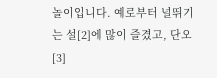놀이입니다. 예로부터 널뛰기는 설[2]에 많이 즐겼고, 단오[3]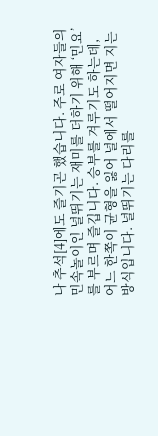나 추석[4]에도 즐기곤 했습니다. 주로 여자들의 민속놀이인 널뛰기는 재미를 더하기 위해 ‘민요’를 부르며 즐깁니다. 승부를 겨루기도 하는데, 어느 한쪽이 균형을 잃어 널에서 떨어지면 지는 방식입니다. 널뛰기는 다리를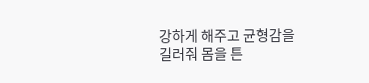강하게 해주고 균형감을 길러줘 몸을 튼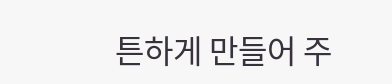튼하게 만들어 주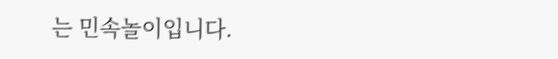는 민속놀이입니다.